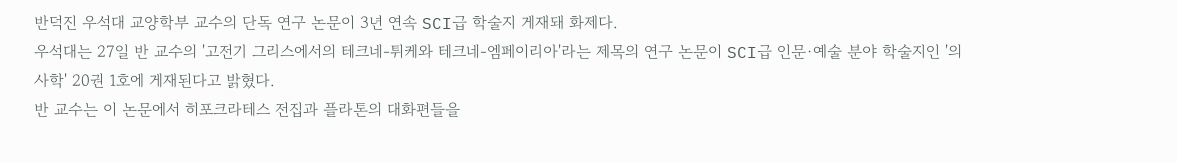반덕진 우석대 교양학부 교수의 단독 연구 논문이 3년 연속 SCI급 학술지 게재돼 화제다.
우석대는 27일 반 교수의 '고전기 그리스에서의 테크네-튀케와 테크네-엠페이리아'라는 제목의 연구 논문이 SCI급 인문·예술 분야 학술지인 '의사학' 20권 1호에 게재된다고 밝혔다.
반 교수는 이 논문에서 히포크라테스 전집과 플라톤의 대화편들을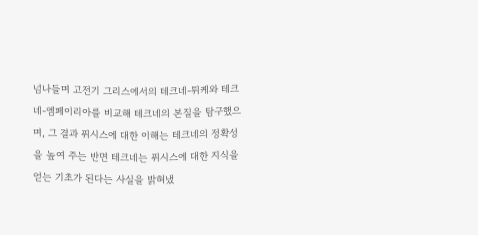넘나들며 고전기 그리스에서의 테크네-튀케와 테크네-엠페이리아를 비교해 테크네의 본질을 탐구했으며, 그 결과 퓌시스에 대한 이해는 테크네의 정확성을 높여 주는 반면 테크네는 퓌시스에 대한 지식을 얻는 기초가 된다는 사실을 밝혀냈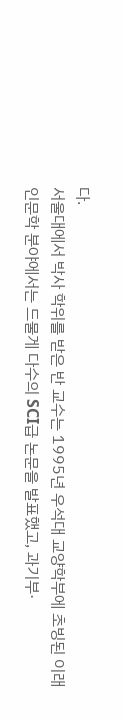다.
서울대에서 박사 학위를 받은 반 교수는 1995년 우석대 교양학부에 초빙된 이래 인문학 분야에서는 드물게 다수의 SCI급 논문을 발표했고, 과기부·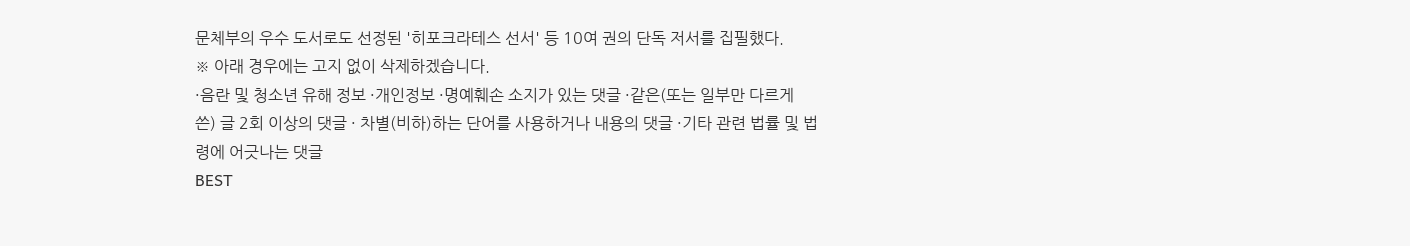문체부의 우수 도서로도 선정된 '히포크라테스 선서' 등 10여 권의 단독 저서를 집필했다.
※ 아래 경우에는 고지 없이 삭제하겠습니다.
·음란 및 청소년 유해 정보 ·개인정보 ·명예훼손 소지가 있는 댓글 ·같은(또는 일부만 다르게 쓴) 글 2회 이상의 댓글 · 차별(비하)하는 단어를 사용하거나 내용의 댓글 ·기타 관련 법률 및 법령에 어긋나는 댓글
BEST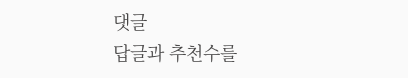댓글
답글과 추천수를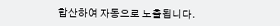합산하여 자동으로 노출됩니다.